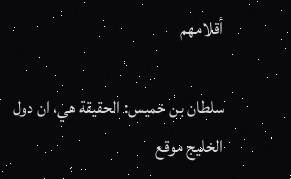أقلامهم

سلطان بن خميس: الحقيقة هي، ان دول الخليج موقع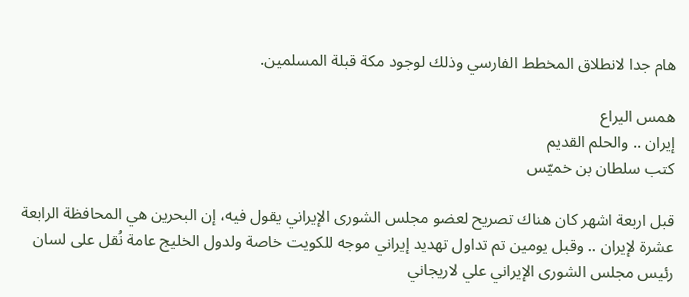هام جدا لانطلاق المخطط الفارسي وذلك لوجود مكة قبلة المسلمين.

همس اليراع
إيران .. والحلم القديم
كتب سلطان بن خميّس

قبل اربعة اشهر كان هناك تصريح لعضو مجلس الشورى الإيراني يقول فيه، إن البحرين هي المحافظة الرابعة عشرة لإيران .. وقبل يومين تم تداول تهديد إيراني موجه للكويت خاصة ولدول الخليج عامة نُقل على لسان رئيس مجلس الشورى الإيراني علي لاريجاني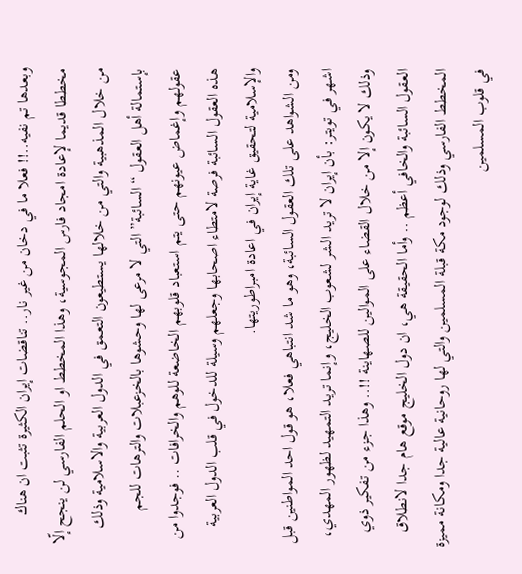وبعدها تم نفيه..!! فعلا ما في دخان من غير نار.. تناقضات إيران الكثيرة تثبت ان هناك مخططا قديما لإعادة امجاد فارس المجوسية، وهذا المخطط او الحلم الفارسي لن ينجح إلّا من خلال المذهبية والتي من خلالها يستطيعون التعمق في الدول العربية والاسلامية وذلك بإستمالة أهل العقول “السائبة” التي لا مرعى لها وحشوها بالخزعبلات والترهات للجم عقولهم وإغماض عيونهم حتى يتم استعباد قلوبهم الخاضعة للوهم والخرافات .. فوجدوا من هذه العقول السائبة فرصة لامتطاء اصحابها وجعلهم وسيلة للدخول في قلب الدول العربية والإسلامية لتحقيق غاية إيران في اعادة امبراطوريتها.
ومن الشواهد على تلك العقول السائبة، وهو ما شد انتباهي فعلا، هو قول احد المواطنين قبل اشهر في تويتر: بأن إيران لا تريد الشر لشعوب الخليج، وإنما تريد التمهيد لظهور المهدي، وذلك لا يكون إلا من خلال القضاء على الموالين للصهاينة !!.. وهذا جزء من تفكير ذوي العقول السائبة والخافي أعظم .. وأما الحقيقة هي، ان دول الخليج موقع هام جدا لانطلاق المخطط الفارسي وذلك لوجود مكة قبلة المسلمين والتي لها روحانية عالية جدا ومكانة مميزة في قلوب المسلمين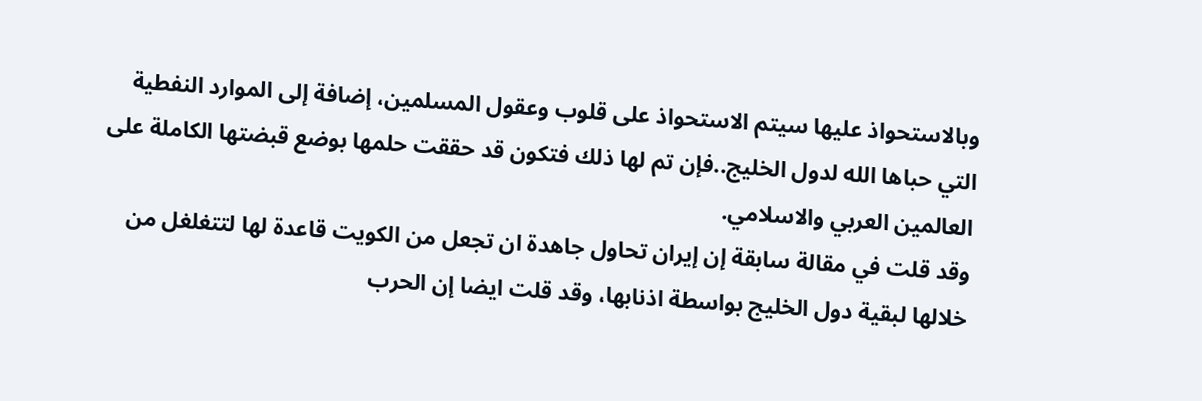وبالاستحواذ عليها سيتم الاستحواذ على قلوب وعقول المسلمين، إضافة إلى الموارد النفطية التي حباها الله لدول الخليج..فإن تم لها ذلك فتكون قد حققت حلمها بوضع قبضتها الكاملة على العالمين العربي والاسلامي.
وقد قلت في مقالة سابقة إن إيران تحاول جاهدة ان تجعل من الكويت قاعدة لها لتتغلغل من خلالها لبقية دول الخليج بواسطة اذنابها، وقد قلت ايضا إن الحرب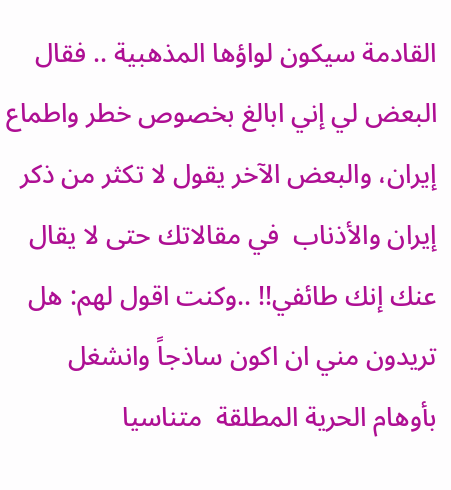القادمة سيكون لواؤها المذهبية .. فقال البعض لي إني ابالغ بخصوص خطر واطماع إيران، والبعض الآخر يقول لا تكثر من ذكر إيران والأذناب  في مقالاتك حتى لا يقال عنك إنك طائفي!! ..وكنت اقول لهم: هل تريدون مني ان اكون ساذجاً وانشغل بأوهام الحرية المطلقة  متناسيا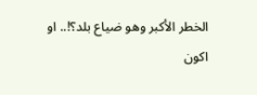الخطر الأكبر وهو ضياع بلد؟!.. او اكون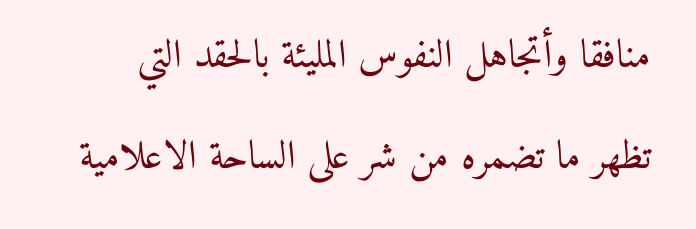منافقا وأتجاهل النفوس المليئة بالحقد التي تظهر ما تضمره من شر على الساحة الاعلامية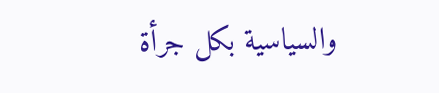والسياسية بكل جرأة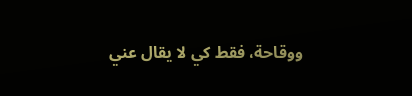ووقاحة، فقط كي لا يقال عني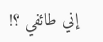إني طائفي ؟!